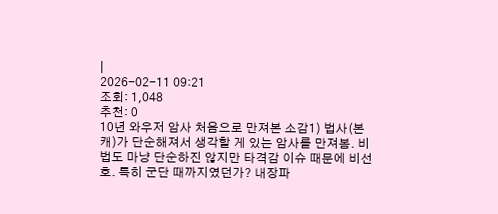|
2026-02-11 09:21
조회: 1,048
추천: 0
10년 와우저 암사 처음으로 만져본 소감1) 법사(본캐)가 단순해져서 생각할 게 있는 암사를 만져봄. 비법도 마냥 단순하진 않지만 타격감 이슈 때문에 비선호. 특히 군단 때까지였던가? 내장파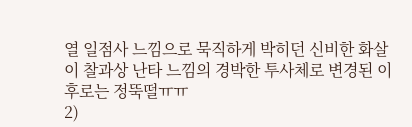열 일점사 느낌으로 묵직하게 박히던 신비한 화살이 찰과상 난타 느낌의 경박한 투사체로 변경된 이후로는 정뚝떨ㅠㅠ
2)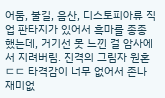어둠, 불길, 음산, 디스토피아류 직업 판타지가 있어서 흑마를 종종 했는데, 거기선 못 느낀 걸 암사에서 지려버림. 진격의 그림자 원혼ㄷㄷ 타격감이 너무 없어서 존나 재미없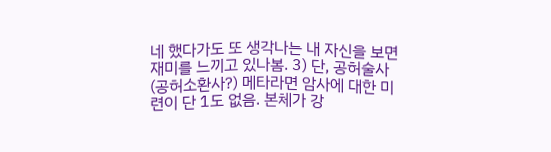네 했다가도 또 생각나는 내 자신을 보면 재미를 느끼고 있나봄. 3) 단, 공허술사(공허소환사?) 메타라면 암사에 대한 미련이 단 1도 없음. 본체가 강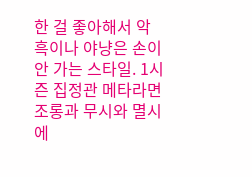한 걸 좋아해서 악흑이나 야냥은 손이 안 가는 스타일. 1시즌 집정관 메타라면 조롱과 무시와 멸시에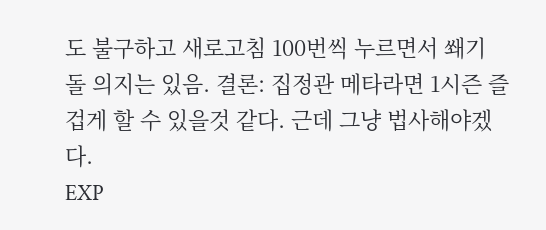도 불구하고 새로고침 100번씩 누르면서 쐐기 돌 의지는 있음. 결론: 집정관 메타라면 1시즌 즐겁게 할 수 있을것 같다. 근데 그냥 법사해야겠다.
EXP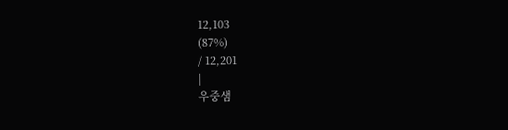12,103
(87%)
/ 12,201
|
우중샘